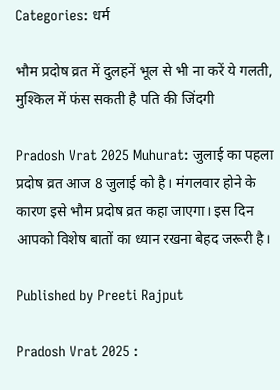Categories: धर्म

भौम प्रदोष व्रत में दुलहनें भूल से भी ना करें ये गलती, मुश्किल में फंस सकती है पति की जिंदगी

Pradosh Vrat 2025 Muhurat: जुलाई का पहला प्रदोष व्रत आज 8 जुलाई को है। मंगलवार होने के कारण इसे भौम प्रदोष व्रत कहा जाएगा। इस दिन आपको विशेष बातों का ध्यान रखना बेहद जरूरी है।

Published by Preeti Rajput

Pradosh Vrat 2025 :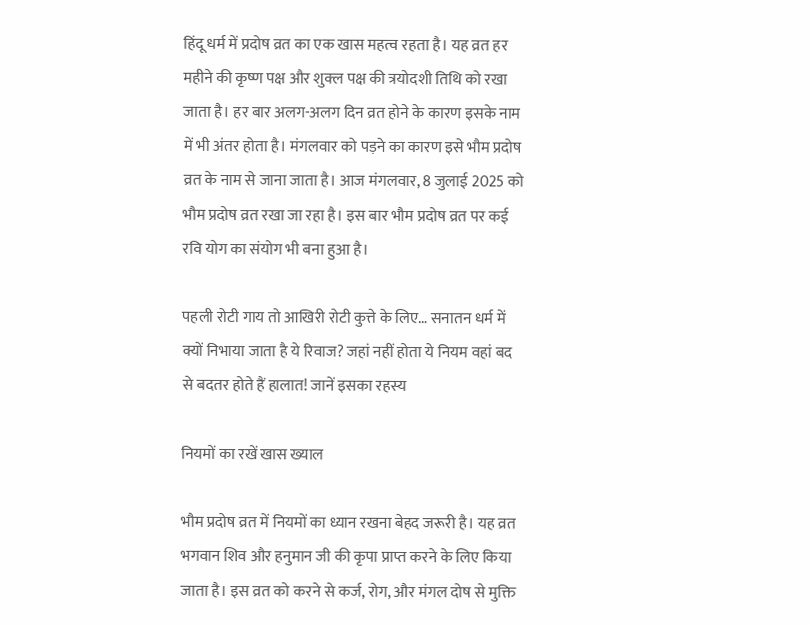हिंदू धर्म में प्रदोष व्रत का एक खास महत्व रहता है। यह व्रत हर महीने की कृष्ण पक्ष और शुक्ल पक्ष की त्रयोदशी तिथि को रखा जाता है। हर बार अलग-अलग दिन व्रत होने के कारण इसके नाम में भी अंतर होता है। मंगलवार को पड़ने का कारण इसे भौम प्रदोष व्रत के नाम से जाना जाता है। आज मंगलवार, 8 जुलाई 2025 को भौम प्रदोष व्रत रखा जा रहा है। इस बार भौम प्रदोष व्रत पर कई रवि योग का संयोग भी बना हुआ है।

पहली रोटी गाय तो आखिरी रोटी कुत्ते के लिए… सनातन धर्म में क्यों निभाया जाता है ये रिवाज? जहां नहीं होता ये नियम वहां बद से बदतर होते हैं हालात! जानें इसका रहस्य

नियमों का रखें खास ख्याल

भौम प्रदोष व्रत में नियमों का ध्यान रखना बेहद जरूरी है। यह व्रत भगवान शिव और हनुमान जी की कृपा प्राप्त करने के लिए किया जाता है। इस व्रत को करने से कर्ज, रोग, और मंगल दोष से मुक्ति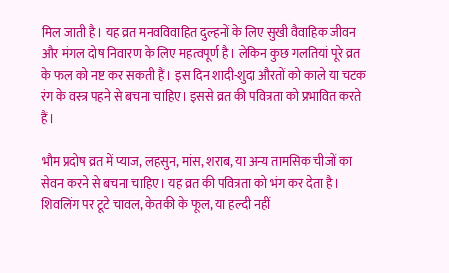मिल जाती है। यह व्रत मनवविवाहित दुल्हनों के लिए सुखी वैवाहिक जीवन और मंगल दोष निवारण के लिए महत्वपूर्ण है। लेकिन कुछ गलतियां पूरे व्रत के फल को नष्ट कर सकती हैं। इस दिन शादी-शुदा औरतों को काले या चटक रंग के वस्त्र पहने से बचना चाहिए। इससे व्रत की पवित्रता को प्रभावित करते हैं।

भौम प्रदोष व्रत में प्याज, लहसुन, मांस, शराब, या अन्य तामसिक चीजों का सेवन करने से बचना चाहिए। यह व्रत की पवित्रता को भंग कर देता है। शिवलिंग पर टूटे चावल, केतकी के फूल, या हल्दी नहीं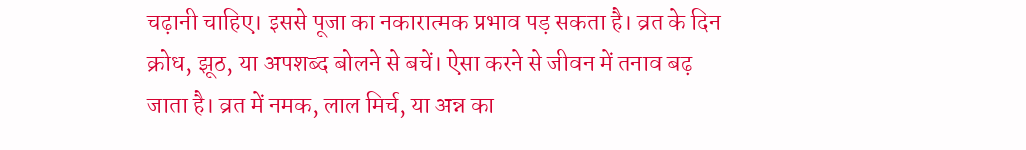चढ़ानी चाहिए। इससे पूजा का नकारात्मक प्रभाव पड़ सकता है। व्रत के दिन क्रोध, झूठ, या अपशब्द बोलने से बचें। ऐसा करने से जीवन में तनाव बढ़ जाता है। व्रत में नमक, लाल मिर्च, या अन्न का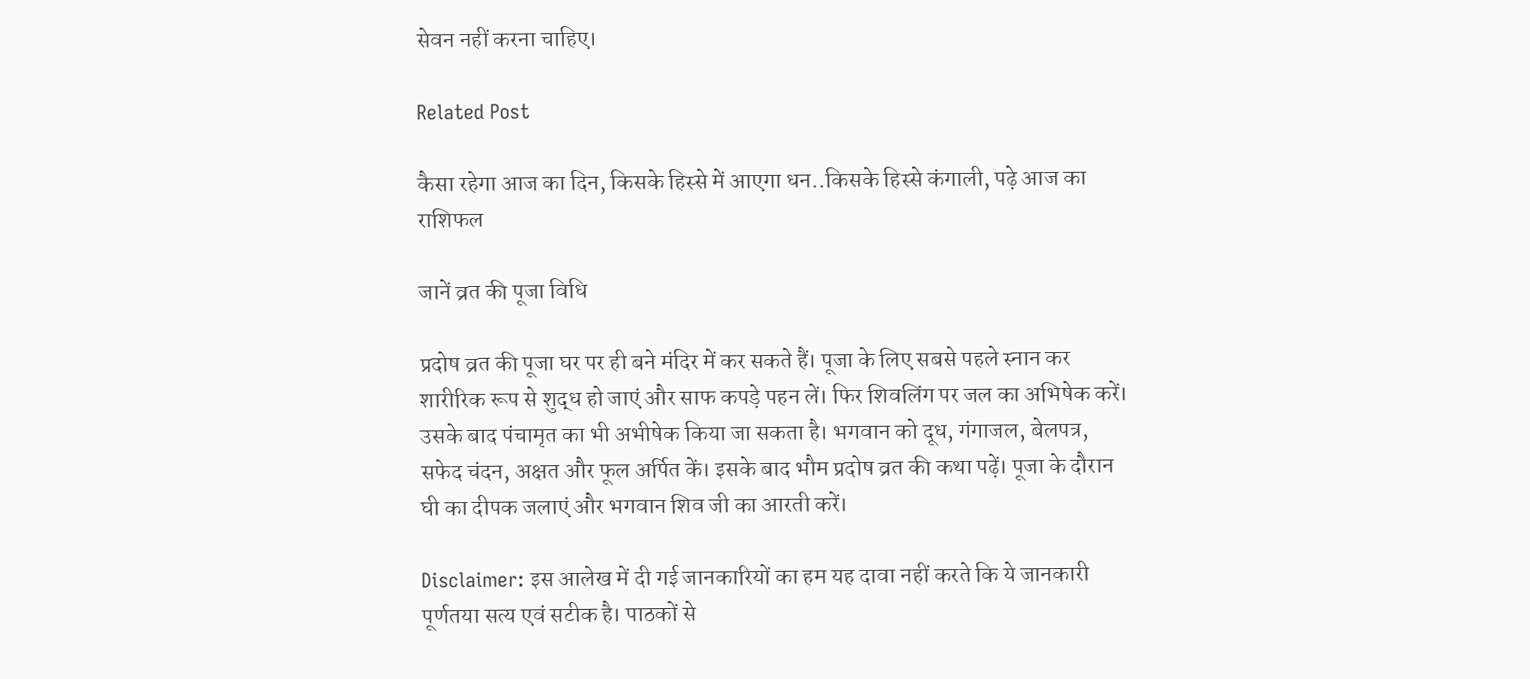सेवन नहीं करना चाहिए।

Related Post

कैसा रहेगा आज का दिन, किसके हिस्से में आएगा धन..किसके हिस्से कंगाली, पढ़े आज का राशिफल

जानें व्रत की पूजा विधि

प्रदोष व्रत की पूजा घर पर ही बने मंदिर में कर सकते हैं। पूजा के लिए सबसे पहले स्नान कर शारीरिक रूप से शुद्ध हो जाएं और साफ कपड़े पहन लें। फिर शिवलिंग पर जल का अभिषेक करें। उसके बाद पंचामृत का भी अभीषेक किया जा सकता है। भगवान को दूध, गंगाजल, बेलपत्र, सफेद चंदन, अक्षत और फूल अर्पित कें। इसके बाद भौम प्रदोष व्रत की कथा पढ़ें। पूजा के दौरान घी का दीपक जलाएं और भगवान शिव जी का आरती करें।

Disclaimer: इस आलेख में दी गई जानकारियों का हम यह दावा नहीं करते कि ये जानकारी पूर्णतया सत्य एवं सटीक है। पाठकों से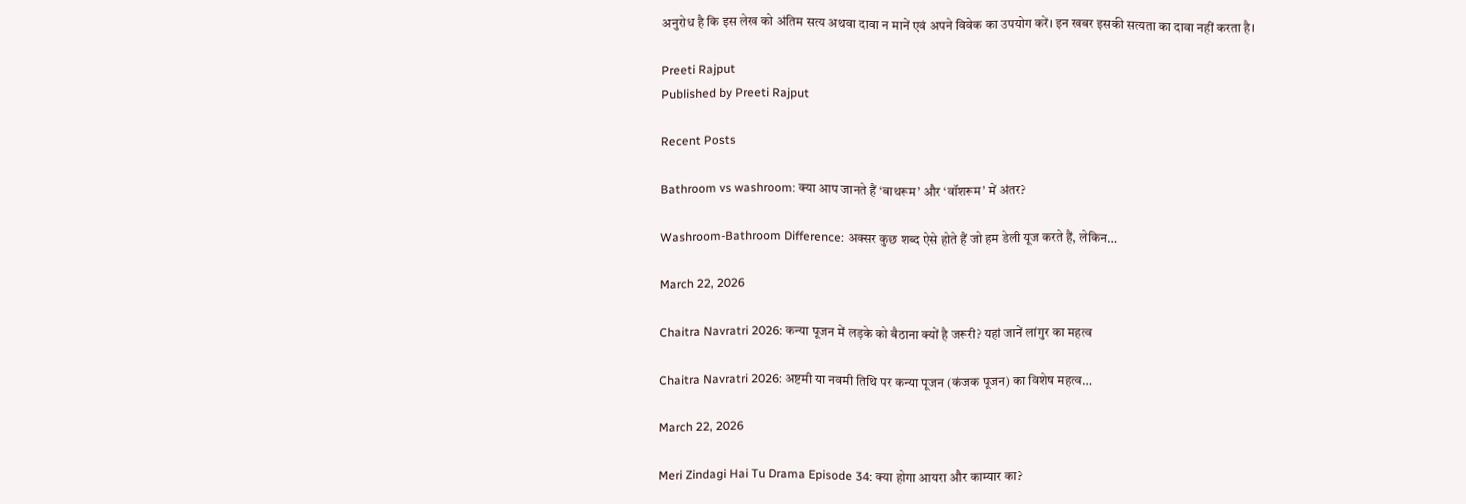अनुरोध है कि इस लेख को अंतिम सत्य अथवा दावा न मानें एवं अपने विवेक का उपयोग करें। इन खबर इसकी सत्यता का दावा नहीं करता है।

Preeti Rajput
Published by Preeti Rajput

Recent Posts

Bathroom vs washroom: क्या आप जानते हैं ‘बाथरूम’ और ‘वॉशरूम’ में अंतर?

Washroom-Bathroom Difference: अक्सर कुछ शब्द ऐसे होते हैं जो हम डेली यूज करते हैं, लेकिन…

March 22, 2026

Chaitra Navratri 2026: कन्या पूजन में लड़के को बैठाना क्यों है जरूरी? यहां जानें लांगुर का महत्व

Chaitra Navratri 2026: अष्टमी या नवमी तिथि पर कन्या पूजन (कंजक पूजन) का विशेष महत्व…

March 22, 2026

Meri Zindagi Hai Tu Drama Episode 34: क्या होगा आयरा और काम्यार का?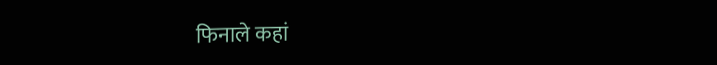फिनाले कहां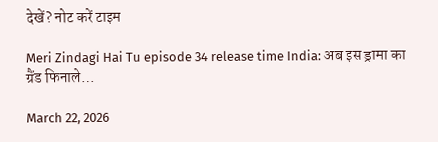देखें? नोट करें टाइम

Meri Zindagi Hai Tu episode 34 release time India: अब इस ड्रामा का ग्रैंड फिनाले…

March 22, 2026